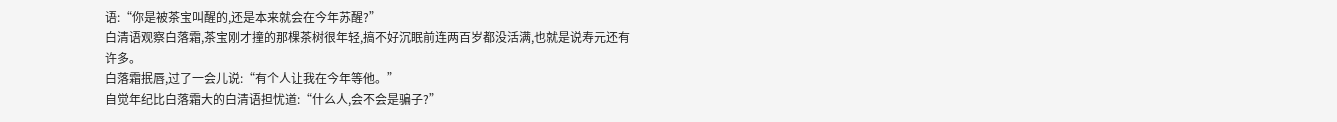语:“你是被茶宝叫醒的,还是本来就会在今年苏醒?”
白清语观察白落霜,茶宝刚才撞的那棵茶树很年轻,搞不好沉眠前连两百岁都没活满,也就是说寿元还有许多。
白落霜抿唇,过了一会儿说:“有个人让我在今年等他。”
自觉年纪比白落霜大的白清语担忧道:“什么人,会不会是骗子?”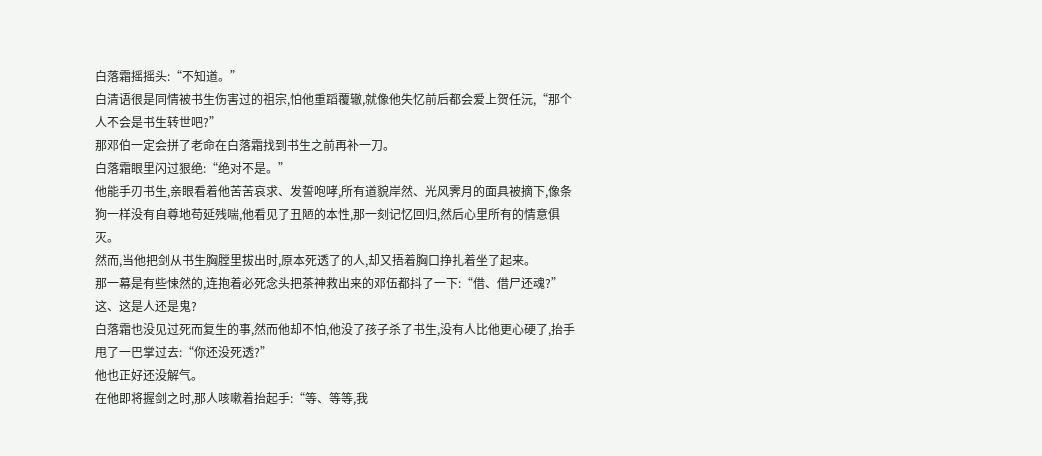白落霜摇摇头:“不知道。”
白清语很是同情被书生伤害过的祖宗,怕他重蹈覆辙,就像他失忆前后都会爱上贺任沅,“那个人不会是书生转世吧?”
那邓伯一定会拼了老命在白落霜找到书生之前再补一刀。
白落霜眼里闪过狠绝:“绝对不是。”
他能手刃书生,亲眼看着他苦苦哀求、发誓咆哮,所有道貌岸然、光风霁月的面具被摘下,像条狗一样没有自尊地苟延残喘,他看见了丑陋的本性,那一刻记忆回归,然后心里所有的情意俱灭。
然而,当他把剑从书生胸膛里拔出时,原本死透了的人,却又捂着胸口挣扎着坐了起来。
那一幕是有些悚然的,连抱着必死念头把茶神救出来的邓伍都抖了一下:“借、借尸还魂?”
这、这是人还是鬼?
白落霜也没见过死而复生的事,然而他却不怕,他没了孩子杀了书生,没有人比他更心硬了,抬手甩了一巴掌过去:“你还没死透?”
他也正好还没解气。
在他即将握剑之时,那人咳嗽着抬起手:“等、等等,我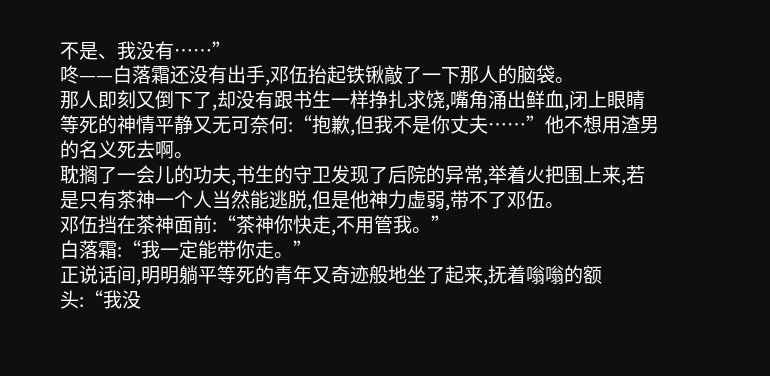不是、我没有……”
咚——白落霜还没有出手,邓伍抬起铁锹敲了一下那人的脑袋。
那人即刻又倒下了,却没有跟书生一样挣扎求饶,嘴角涌出鲜血,闭上眼睛等死的神情平静又无可奈何:“抱歉,但我不是你丈夫……”他不想用渣男的名义死去啊。
耽搁了一会儿的功夫,书生的守卫发现了后院的异常,举着火把围上来,若是只有茶神一个人当然能逃脱,但是他神力虚弱,带不了邓伍。
邓伍挡在茶神面前:“茶神你快走,不用管我。”
白落霜:“我一定能带你走。”
正说话间,明明躺平等死的青年又奇迹般地坐了起来,抚着嗡嗡的额头:“我没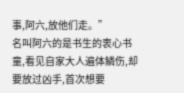事,阿六,放他们走。”
名叫阿六的是书生的衷心书童,看见自家大人遍体鳞伤,却要放过凶手,首次想要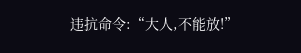违抗命令:“大人,不能放!”